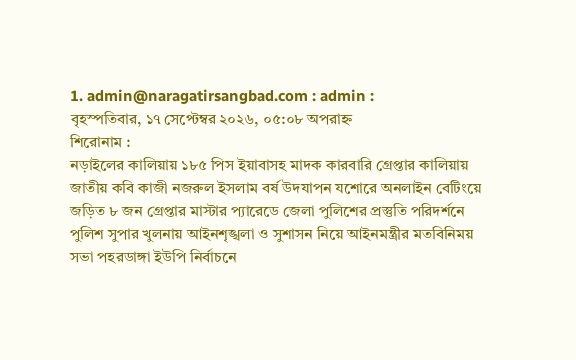1. admin@naragatirsangbad.com : admin :
বৃহস্পতিবার, ১৭ সেপ্টেম্বর ২০২৬, ০৫:০৮ অপরাহ্ন
শিরোনাম :
নড়াইলের কালিয়ায় ১৮৫ পিস ইয়াবাসহ মাদক কারবারি গ্রেপ্তার কালিয়ায় জাতীয় কবি কাজী নজরুল ইসলাম বর্ষ উদযাপন যশোরে অনলাইন বেটিংয়ে জড়িত ৮ জন গ্রেপ্তার মাস্টার প্যারেডে জেলা পুলিশের প্রস্তুতি পরিদর্শনে পুলিশ সুপার খুলনায় আইনশৃঙ্খলা ও সুশাসন নিয়ে আইনমন্ত্রীর মতবিনিময় সভা পহরডাঙ্গা ইউপি নির্বাচনে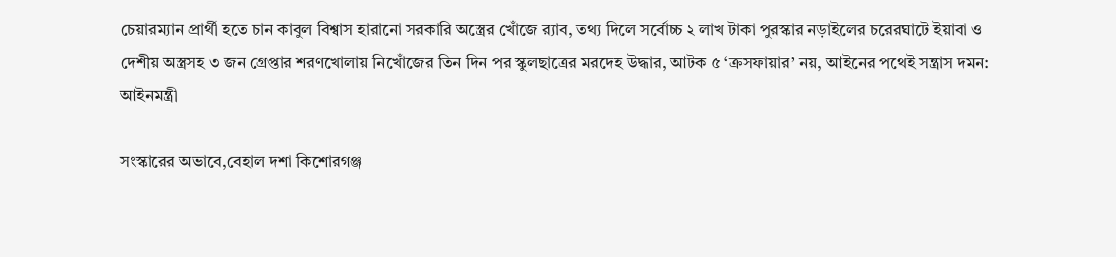চেয়ারম্যান প্রার্থী হতে চান কাবুল বিশ্বাস হারানো সরকারি অস্ত্রের খোঁজে র‍্যাব, তথ্য দিলে সর্বোচ্চ ২ লাখ টাকা পুরস্কার নড়াইলের চরেরঘাটে ইয়াবা ও দেশীয় অস্ত্রসহ ৩ জন গ্রেপ্তার শরণখোলায় নিখোঁজের তিন দিন পর স্কুলছাত্রের মরদেহ উদ্ধার, আটক ৫ ‘ক্রসফায়ার’ নয়, আইনের পথেই সন্ত্রাস দমন: আইনমন্ত্রী

সংস্কারের অভাবে,বেহাল দশা কিশোরগঞ্জ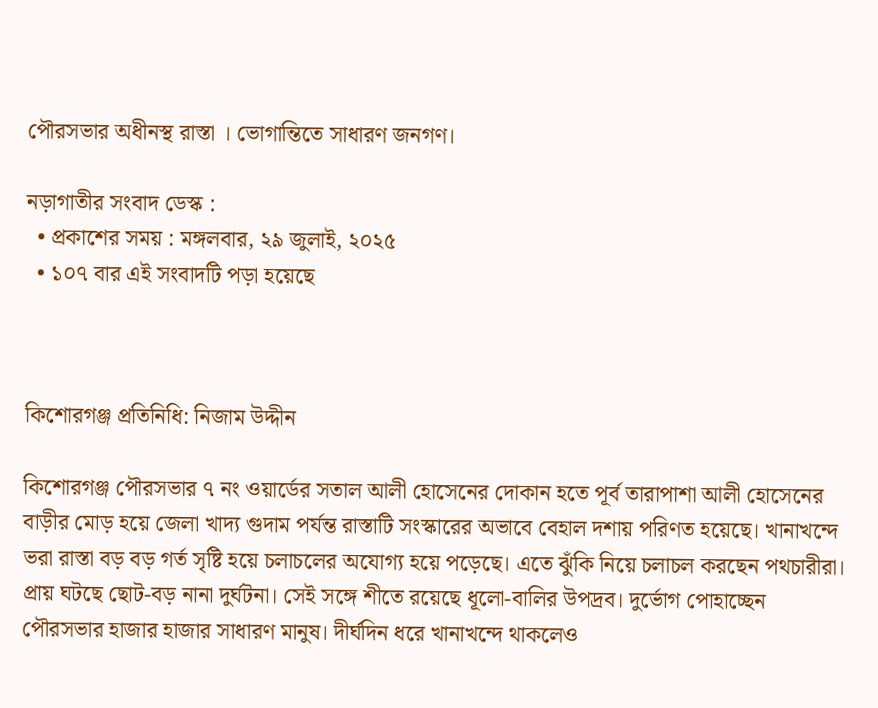পৌরসভার অধীনস্থ রাস্তা । ভোগান্তিতে সাধারণ জনগণ।

নড়াগাতীর সংবাদ ডেস্ক :
  • প্রকাশের সময় : মঙ্গলবার, ২৯ জুলাই, ২০২৫
  • ১০৭ বার এই সংবাদটি পড়া হয়েছে



কিশোরগঞ্জ প্রতিনিধি: নিজাম উদ্দীন

কিশোরগঞ্জ পৌরসভার ৭ নং ওয়ার্ডের সতাল আলী হোসেনের দোকান হতে পূর্ব তারাপাশা আলী হোসেনের বাড়ীর মোড় হয়ে জেলা খাদ্য গুদাম পর্যন্ত রাস্তাটি সংস্কারের অভাবে বেহাল দশায় পরিণত হয়েছে। খানাখন্দে ভরা রাস্তা বড় বড় গর্ত সৃষ্টি হয়ে চলাচলের অযোগ্য হয়ে পড়েছে। এতে ঝুঁকি নিয়ে চলাচল করছেন পথচারীরা। প্রায় ঘটছে ছোট-বড় নানা দুর্ঘটনা। সেই সঙ্গে শীতে রয়েছে ধূলো-বালির উপদ্রব। দুর্ভোগ পোহাচ্ছেন পৌরসভার হাজার হাজার সাধারণ মানুষ। দীর্ঘদিন ধরে খানাখন্দে থাকলেও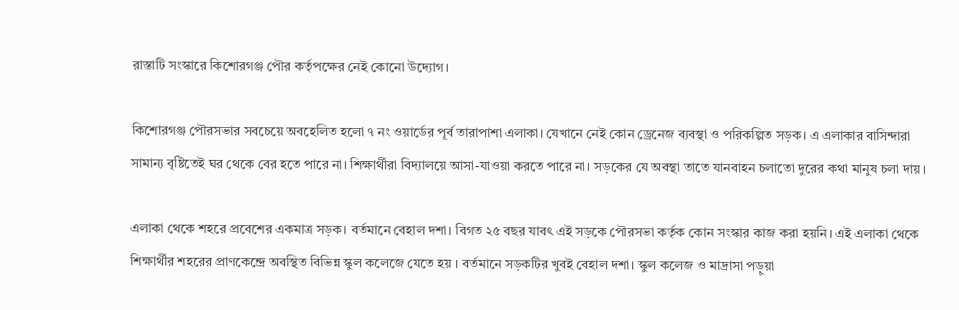রাস্তাটি সংস্কারে কিশোরগঞ্জ পৌর কর্তৃপক্ষের নেই কোনো উদ্যোগ।

কিশোরগঞ্জ পৌরসভার সবচেয়ে অবহেলিত হলো ৭ নং ওয়ার্ডের পূর্ব তারাপাশা এলাকা। যেখানে নেই কোন ড্রেনেজ ব্যবস্থা ও পরিকল্পিত সড়ক। এ এলাকার বাসিন্দারা সামান্য বৃষ্টিতেই ঘর থেকে বের হতে পারে না। শিক্ষার্থীরা বিদ্যালয়ে আসা-যাওয়া করতে পারে না। সড়কের যে অবস্থা তাতে যানবাহন চলাতো দুরের কথা মানুষ চলা দায়।

এলাকা থেকে শহরে প্রবেশের একমাত্র সড়ক। বর্তমানে বেহাল দশা। বিগত ২৫ বছর যাবৎ এই সড়কে পৌরসভা কর্তৃক কোন সংস্কার কাজ করা হয়নি। এই এলাকা থেকে শিক্ষার্থীর শহরের প্রাণকেন্দ্রে অবস্থিত বিভিন্ন স্কুল কলেজে যেতে হয় । বর্তমানে সড়কটির খুবই বেহাল দশা। স্কুল কলেজ ও মাদ্রাসা পড়ুয়া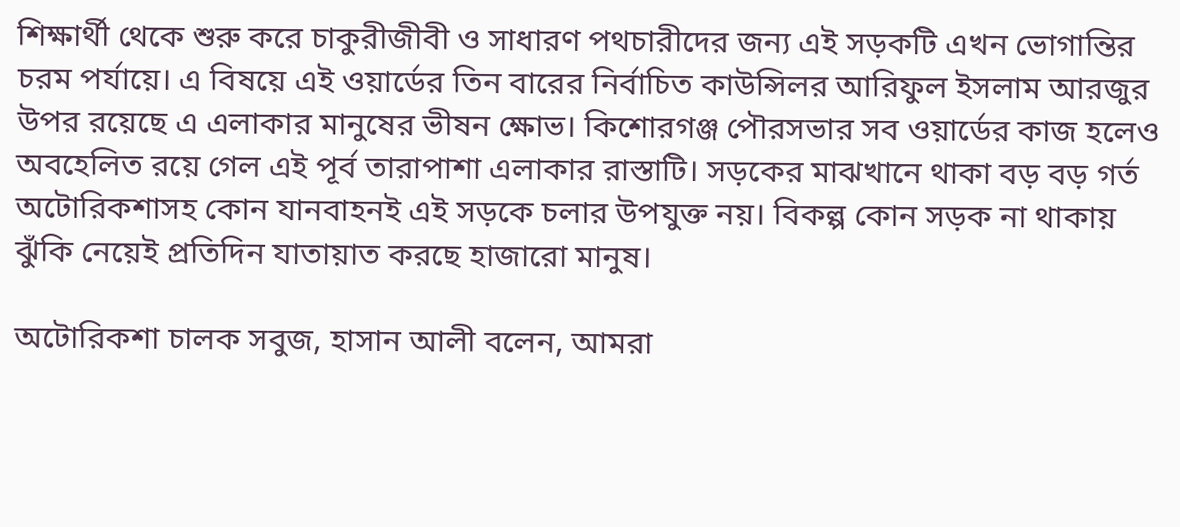শিক্ষার্থী থেকে শুরু করে চাকুরীজীবী ও সাধারণ পথচারীদের জন্য এই সড়কটি এখন ভোগান্তির চরম পর্যায়ে। এ বিষয়ে এই ওয়ার্ডের তিন বারের নির্বাচিত কাউন্সিলর আরিফুল ইসলাম আরজুর উপর রয়েছে এ এলাকার মানুষের ভীষন ক্ষোভ। কিশোরগঞ্জ পৌরসভার সব ওয়ার্ডের কাজ হলেও অবহেলিত রয়ে গেল এই পূর্ব তারাপাশা এলাকার রাস্তাটি। সড়কের মাঝখানে থাকা বড় বড় গর্ত অটোরিকশাসহ কোন যানবাহনই এই সড়কে চলার উপযুক্ত নয়। বিকল্প কোন সড়ক না থাকায় ঝুঁকি নেয়েই প্রতিদিন যাতায়াত করছে হাজারো মানুষ।

অটোরিকশা চালক সবুজ, হাসান আলী বলেন, আমরা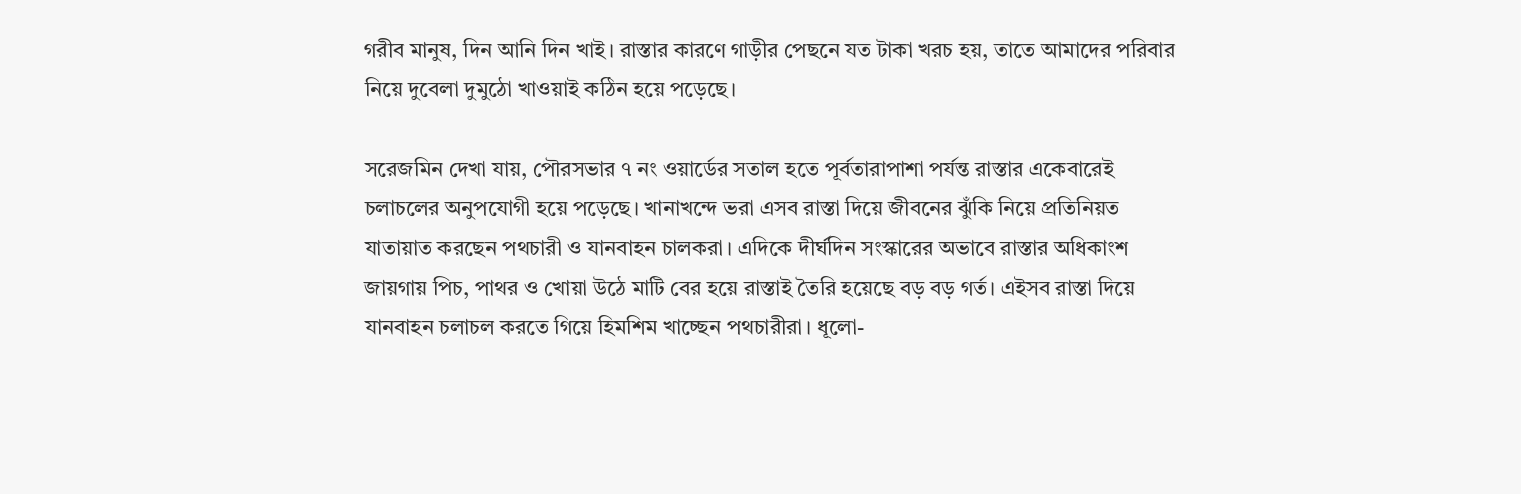গরীব মানুষ, দিন আনি দিন খাই। রাস্তার কারণে গাড়ীর পেছনে যত টাকা খরচ হয়, তাতে আমাদের পরিবার নিয়ে দুবেলা দুমুঠো খাওয়াই কঠিন হয়ে পড়েছে।

সরেজমিন দেখা যায়, পৌরসভার ৭ নং ওয়ার্ডের সতাল হতে পূর্বতারাপাশা পর্যন্ত রাস্তার একেবারেই চলাচলের অনুপযোগী হয়ে পড়েছে। খানাখন্দে ভরা এসব রাস্তা দিয়ে জীবনের ঝুঁকি নিয়ে প্রতিনিয়ত যাতায়াত করছেন পথচারী ও যানবাহন চালকরা। এদিকে দীর্ঘদিন সংস্কারের অভাবে রাস্তার অধিকাংশ জায়গায় পিচ, পাথর ও খোয়া উঠে মাটি বের হয়ে রাস্তাই তৈরি হয়েছে বড় বড় গর্ত। এইসব রাস্তা দিয়ে যানবাহন চলাচল করতে গিয়ে হিমশিম খাচ্ছেন পথচারীরা। ধূলো-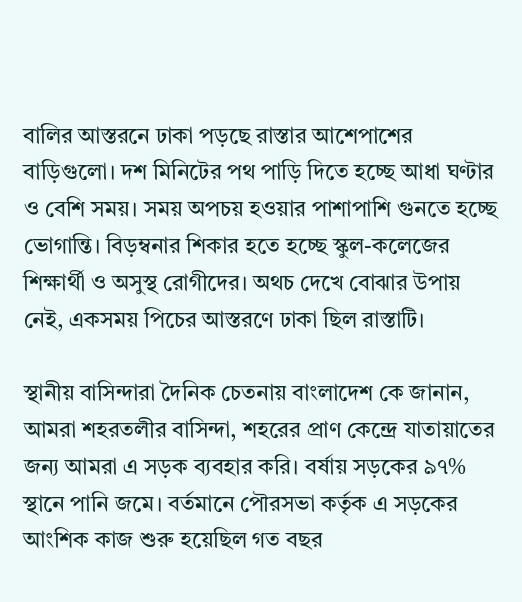বালির আস্তরনে ঢাকা পড়ছে রাস্তার আশেপাশের বাড়িগুলো। দশ মিনিটের পথ পাড়ি দিতে হচ্ছে আধা ঘণ্টার ও বেশি সময়। সময় অপচয় হওয়ার পাশাপাশি গুনতে হচ্ছে ভোগান্তি। বিড়ম্বনার শিকার হতে হচ্ছে স্কুল-কলেজের শিক্ষার্থী ও অসুস্থ রোগীদের। অথচ দেখে বোঝার উপায় নেই, একসময় পিচের আস্তরণে ঢাকা ছিল রাস্তাটি।

স্থানীয় বাসিন্দারা দৈনিক চেতনায় বাংলাদেশ কে জানান, আমরা শহরতলীর বাসিন্দা, শহরের প্রাণ কেন্দ্রে যাতায়াতের জন্য আমরা এ সড়ক ব্যবহার করি। বর্ষায় সড়কের ৯৭% স্থানে পানি জমে। বর্তমানে পৌরসভা কর্তৃক এ সড়কের আংশিক কাজ শুরু হয়েছিল গত বছর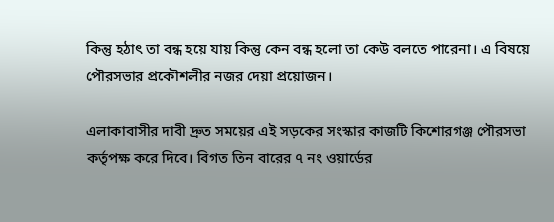কিন্তু হঠাৎ তা বন্ধ হয়ে যায় কিন্তু কেন বন্ধ হলো তা কেউ বলতে পারেনা। এ বিষয়ে পৌরসভার প্রকৌশলীর নজর দেয়া প্রয়োজন।

এলাকাবাসীর দাবী দ্রুত সময়ের এই সড়কের সংস্কার কাজটি কিশোরগঞ্জ পৌরসভা কর্তৃপক্ষ করে দিবে। বিগত তিন বারের ৭ নং ওয়ার্ডের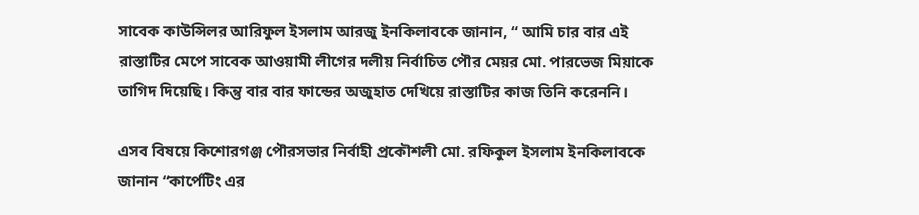সাবেক কাউন্সিলর আরিফুল ইসলাম আরজু ইনকিলাবকে জানান, “ আমি চার বার এই রাস্তাটির মেপে সাবেক আওয়ামী লীগের দলীয় নির্বাচিত পৌর মেয়র মো. পারভেজ মিয়াকে তাগিদ দিয়েছি। কিন্তু বার বার ফান্ডের অজুহাত দেখিয়ে রাস্তাটির কাজ তিনি করেননি।

এসব বিষয়ে কিশোরগঞ্জ পৌরসভার নির্বাহী প্রকৌশলী মো. রফিকুল ইসলাম ইনকিলাবকে জানান “কার্পেটিং এর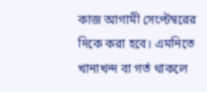কাজ আগামী সেপ্টেম্বরের দিকে করা হবে। এমনিতে খানাখন্দ বা গর্ত থাকলে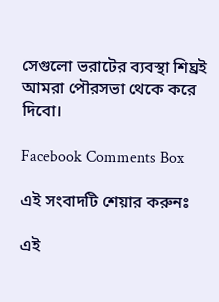সেগুলো ভরাটের ব্যবস্থা শিঘ্রই আমরা পৌরসভা থেকে করে দিবো।

Facebook Comments Box

এই সংবাদটি শেয়ার করুনঃ

এই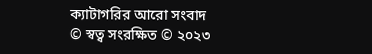ক্যাটাগরির আরো সংবাদ
© স্বত্ব সংরক্ষিত © ২০২৩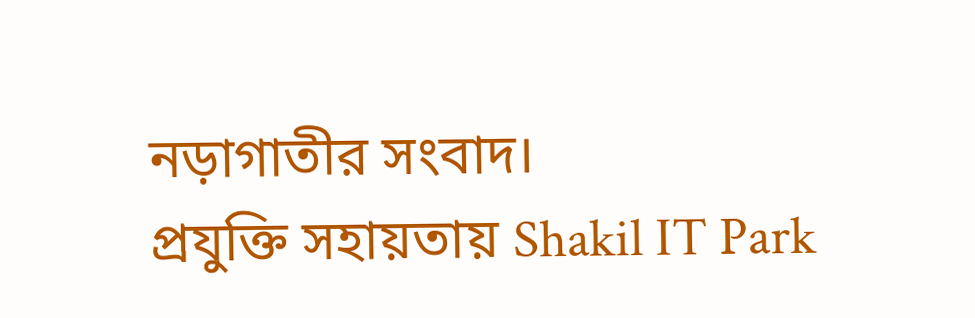নড়াগাতীর সংবাদ।
প্রযুক্তি সহায়তায় Shakil IT Park